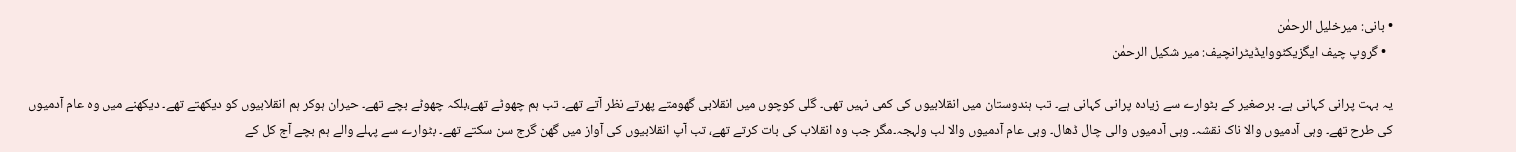• بانی: میرخلیل الرحمٰن
  • گروپ چیف ایگزیکٹووایڈیٹرانچیف: میر شکیل الرحمٰن

یہ بہت پرانی کہانی ہے۔ برصغیر کے بٹوارے سے زیادہ پرانی کہانی ہے۔ تب ہندوستان میں انقلابیوں کی کمی نہیں تھی۔ گلی کوچوں میں انقلابی گھومتے پھرتے نظر آتے تھے۔ تب ہم چھوٹے تھے،بلکہ چھوٹے بچے تھے۔ حیران ہوکر ہم انقلابیوں کو دیکھتے تھے۔ دیکھنے میں وہ عام آدمیوں کی طرح تھے۔ وہی آدمیوں والا ناک نقشہ۔ وہی آدمیوں والی چال ڈھال۔ وہی عام آدمیوں والا لب ولہجہ۔مگر جب وہ انقلاب کی بات کرتے تھے، تب آپ انقلابیوں کی آواز میں گھن گرج سن سکتے تھے۔ بٹوارے سے پہلے والے ہم بچے آج کل کے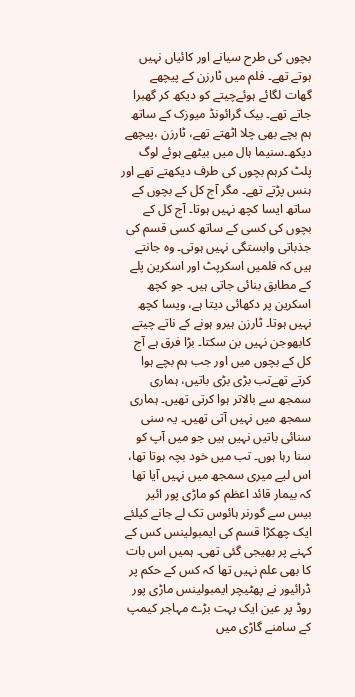بچوں کی طرح سیانے اور کائیاں نہیں ہوتے تھے۔ فلم میں ٹارزن کے پیچھے گھات لگائے ہوئےچیتے کو دیکھ کر گھبرا جاتے تھے۔ بیک گرائونڈ میوزک کے ساتھ ہم بچے بھی چلا اٹھتے تھے، ٹارزن ،پیچھے دیکھ۔سنیما ہال میں بیٹھے ہوئے لوگ پلٹ کرہم بچوں کی طرف دیکھتے تھے اور ہنس پڑتے تھے۔ مگر آج کل کے بچوں کے ساتھ ایسا کچھ نہیں ہوتا۔ آج کل کے بچوں کی کسی کے ساتھ کسی قسم کی جذباتی وابستگی نہیں ہوتی۔ وہ جانتے ہیں کہ فلمیں اسکرپٹ اور اسکرین پلے کے مطابق بنائی جاتی ہیں۔ جو کچھ اسکرین پر دکھائی دیتا ہے، ویسا کچھ نہیں ہوتا۔ ٹارزن ہیرو ہونے کے ناتے چیتے کابھوجن نہیں بن سکتا۔ بڑا فرق ہے آج کل کے بچوں میں اور جب ہم بچے ہوا کرتے تھےتب بڑی بڑی باتیں، ہماری سمجھ سے بالاتر ہوا کرتی تھیں۔ ہماری سمجھ میں نہیں آتی تھیں۔ یہ سنی سنائی باتیں نہیں ہیں جو میں آپ کو سنا رہا ہوں۔ تب میں خود بچہ ہوتا تھا، اس لیے میری سمجھ میں نہیں آیا تھا کہ بیمار قائد اعظم کو ماڑی پور ائیر بیس سے گورنر ہائوس تک لے جانے کیلئے ایک چھکڑا قسم کی ایمبولینس کس کے کہنے پر بھیجی گئی تھی۔ ہمیں اس بات کا بھی علم نہیں تھا کہ کس کے حکم پر ڈرائیور نے پھٹیچر ایمبولینس ماڑی پور روڈ پر عین ایک بہت بڑے مہاجر کیمپ کے سامنے گاڑی میں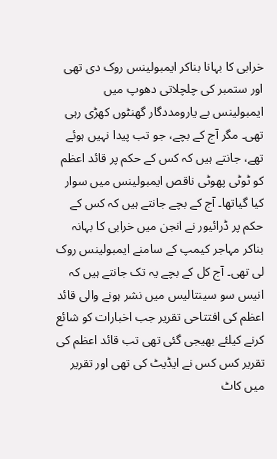خرابی کا بہانا بناکر ایمبولینس روک دی تھی اور ستمبر کی چلچلاتی دھوپ میں ایمبولینس بے یارومددگار گھنٹوں کھڑی رہی تھی۔ مگر آج کے بچے، جو تب پیدا نہیں ہوئے تھے، جانتے ہیں کہ کس کے حکم پر قائد اعظم کو ٹوٹی پھوٹی ناقص ایمبولینس میں سوار کیا گیاتھا۔ آج کے بچے جانتے ہیں کہ کس کے حکم پر ڈرائیور نے انجن میں خرابی کا بہانہ بناکر مہاجر کیمپ کے سامنے ایمبولینس روک لی تھی۔ آج کل کے بچے یہ تک جانتے ہیں کہ انیس سو سینتالیس میں نشر ہونے والی قائد اعظم کی افتتاحی تقریر جب اخبارات کو شائع کرنے کیلئے بھیجی گئی تھی تب قائد اعظم کی تقریر کس کس نے ایڈیٹ کی تھی اور تقریر میں کاٹ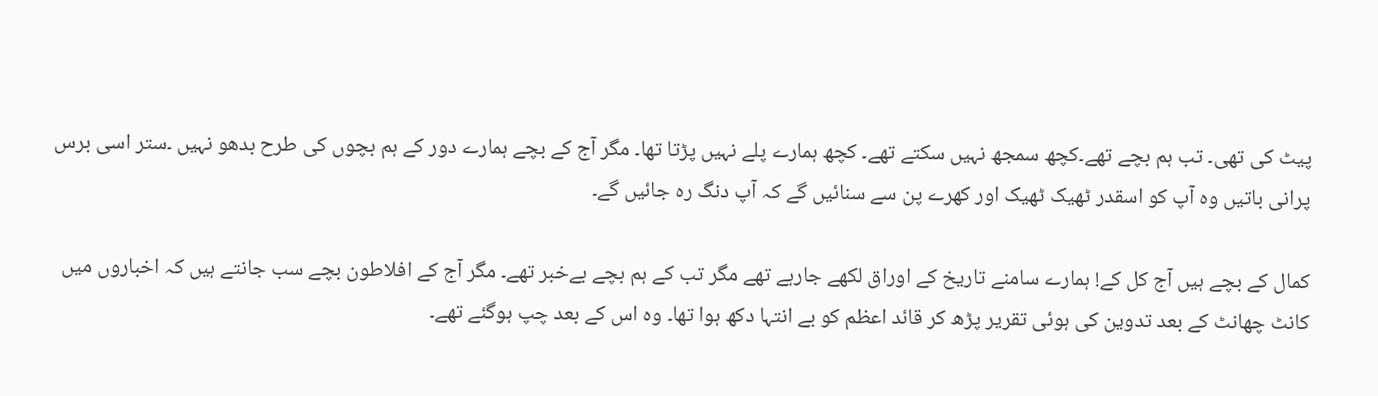پیٹ کی تھی۔ تب ہم بچے تھے۔کچھ سمجھ نہیں سکتے تھے۔ کچھ ہمارے پلے نہیں پڑتا تھا۔ مگر آج کے بچے ہمارے دور کے ہم بچوں کی طرح بدھو نہیں ۔ستر اسی برس پرانی باتیں وہ آپ کو اسقدر ٹھیک ٹھیک اور کھرے پن سے سنائیں گے کہ آپ دنگ رہ جائیں گے۔

کمال کے بچے ہیں آج کل کے! ہمارے سامنے تاریخ کے اوراق لکھے جارہے تھے مگر تب کے ہم بچے بےخبر تھے۔ مگر آج کے افلاطون بچے سب جانتے ہیں کہ اخباروں میں کانٹ چھانٹ کے بعد تدوین کی ہوئی تقریر پڑھ کر قائد اعظم کو بے انتہا دکھ ہوا تھا۔ وہ اس کے بعد چپ ہوگئے تھے۔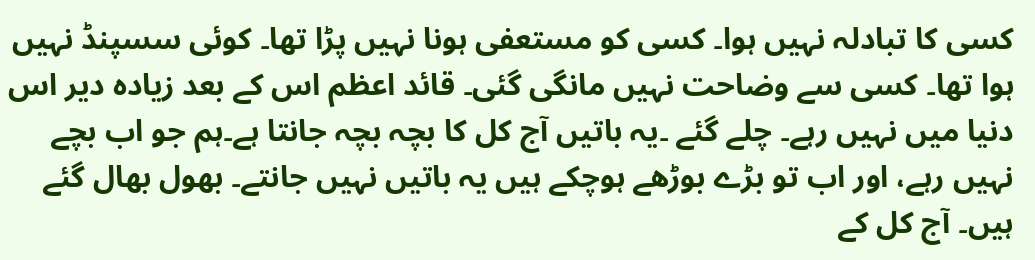کسی کا تبادلہ نہیں ہوا۔ کسی کو مستعفی ہونا نہیں پڑا تھا۔ کوئی سسپنڈ نہیں ہوا تھا۔ کسی سے وضاحت نہیں مانگی گئی۔ قائد اعظم اس کے بعد زیادہ دیر اس دنیا میں نہیں رہے۔ چلے گئے ۔یہ باتیں آج کل کا بچہ بچہ جانتا ہے۔ہم جو اب بچے نہیں رہے، اور اب تو بڑے بوڑھے ہوچکے ہیں یہ باتیں نہیں جانتے۔ بھول بھال گئے ہیں۔ آج کل کے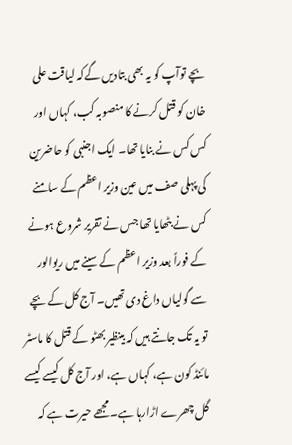بچے توآپ کو یہ بھی بتادیں گےکہ لیاقت علی خان کو قتل کرنے کا منصوبہ کب، کہاں اور کس کس نے بنایا تھا۔ ایک اجنبی کو حاضرین کی پہلی صف میں عین وزیر اعظم کے سامنے کس نے بٹھایا تھا جس نے تقریر شروع ہونے کے فوراً بعد وزیر اعظم کے سینے میں ریوالور سے گولیاں داغ دی تھیں۔ آج کل کے بچے تو یہ تک جانتے ہیں کہ بینظیر بھٹو کے قتل کا ماسٹر مائنڈ کون ہے، کہاں ہے، اور آج کل کیسے کیسے گل چھرے اڑارہا ہے۔ مجھے حیرت ہے کہ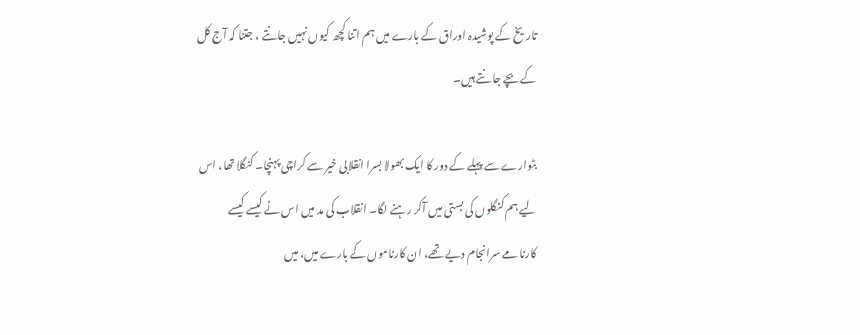تاریخ کے پوشیدہ اوراق کے بارے میں ہم اتنا کچھ کیوں نہیں جانتے ، جتنا کہ آج کل کے بچے جانتے ہیں۔

بٹوارے سے پہلے کے دور کا ایک بھولا بسرا انقلابی خیر سے کراچی پہنچا۔ کنگلا تھا، اس لیے ہم کنگلوں کی بستی میں آکر رہنے لگا۔ انقلاب کی مد میں اس نے کیسے کیسے کارنامے سرانجام دیے تھے، ان کارناموں کے بارے میں، میں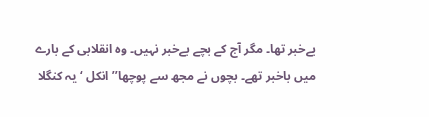بےخبر تھا۔ مگر آج کے بچے بےخبر نہیں۔ وہ انقلابی کے بارے میں باخبر تھے۔ بچوں نے مجھ سے پوچھا’’ انکل ‘ یہ کنگلا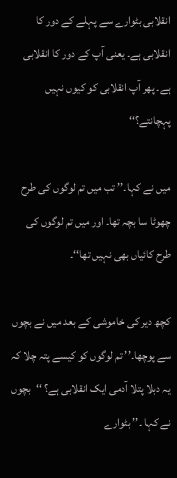انقلابی بٹوارے سے پہلے کے دور کا انقلابی ہے۔ یعنی آپ کے دور کا انقلابی ہے۔ پھر آپ انقلابی کو کیوں نہیں پہچانتے؟‘‘

میں نے کہا۔’’ تب میں تم لوگوں کی طرح چھوٹا سا بچہ تھا۔ اور میں تم لوگوں کی طرح کائیاں بھی نہیں تھا‘‘۔

کچھ دیر کی خاموشی کے بعد میں نے بچوں سے پوچھا۔’’ تم لوگوں کو کیسے پتہ چلا کہ یہ دبلا پتلا آدمی ایک انقلابی ہے؟ ‘‘بچوں نے کہا ۔’’ بٹوارے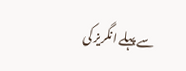سے پہلے انگریز کی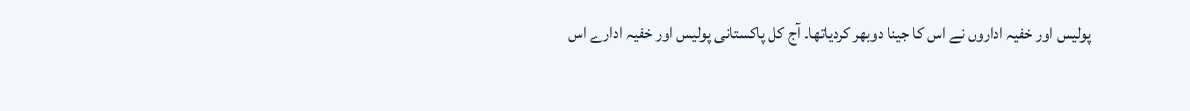پولیس اور خفیہ اداروں نے اس کا جینا دوبھر کردیاتھا۔ آج کل پاکستانی پولیس اور خفیہ ادارے اس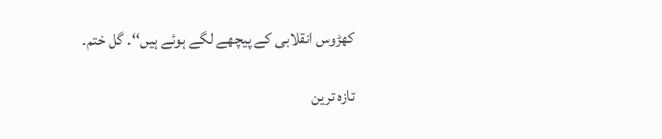کھڑوس انقلابی کے پیچھے لگے ہوئے ہیں‘‘۔ گل ختم۔

تازہ ترین